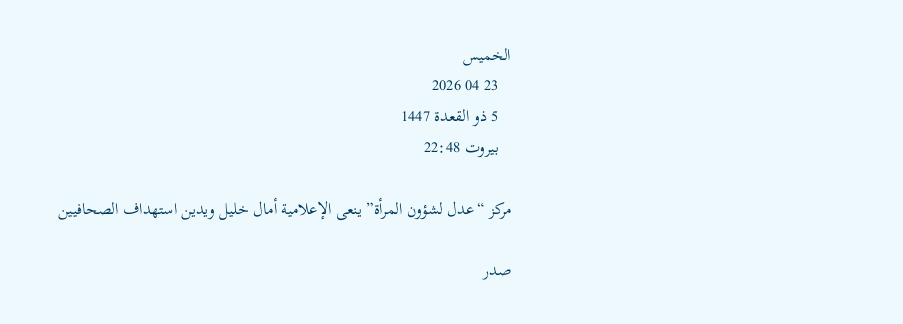الخميس
   23 04 2026
   5 ذو القعدة 1447
   بيروت 22:48

مركز “عدل لشؤون المرأة” ينعى الإعلامية أمال خليل ويدين استهداف الصحافيين

صدر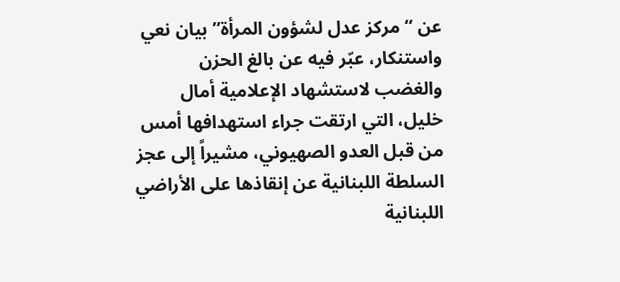عن “مركز عدل لشؤون المرأة” بيان نعي واستنكار، عبّر فيه عن بالغ الحزن والغضب لاستشهاد الإعلامية أمال خليل، التي ارتقت جراء استهدافها أمس من قبل العدو الصهيوني، مشيراً إلى عجز السلطة اللبنانية عن إنقاذها على الأراضي اللبنانية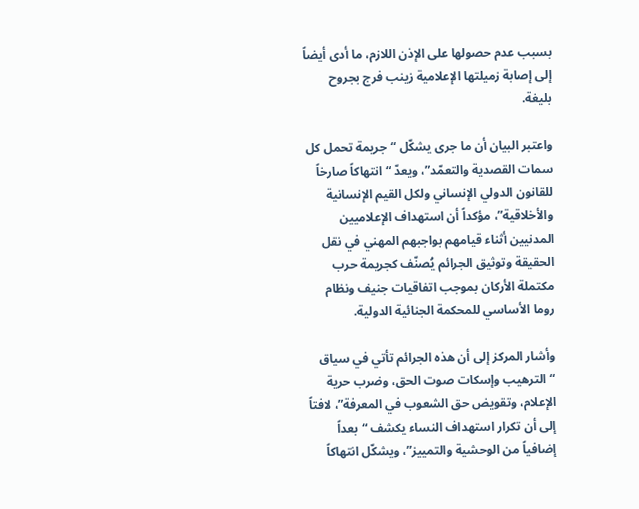بسبب عدم حصولها على الإذن اللازم، ما أدى أيضاً إلى إصابة زميلتها الإعلامية زينب فرج بجروح بليغة.

واعتبر البيان أن ما جرى يشكّل “جريمة تحمل كل سمات القصدية والتعمّد”، ويعدّ “انتهاكاً صارخاً للقانون الدولي الإنساني ولكل القيم الإنسانية والأخلاقية”، مؤكداً أن استهداف الإعلاميين المدنيين أثناء قيامهم بواجبهم المهني في نقل الحقيقة وتوثيق الجرائم يُصنّف كجريمة حرب مكتملة الأركان بموجب اتفاقيات جنيف ونظام روما الأساسي للمحكمة الجنائية الدولية.

وأشار المركز إلى أن هذه الجرائم تأتي في سياق “الترهيب وإسكات صوت الحق، وضرب حرية الإعلام، وتقويض حق الشعوب في المعرفة”، لافتاً إلى أن تكرار استهداف النساء يكشف “بعداً إضافياً من الوحشية والتمييز”، ويشكّل انتهاكاً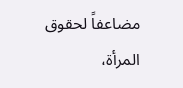مضاعفاً لحقوق المرأة،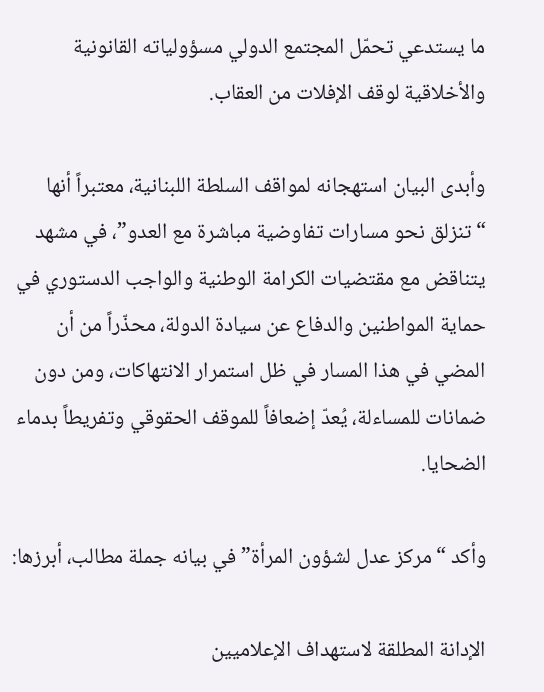ما يستدعي تحمّل المجتمع الدولي مسؤولياته القانونية والأخلاقية لوقف الإفلات من العقاب.

وأبدى البيان استهجانه لمواقف السلطة اللبنانية، معتبراً أنها “تنزلق نحو مسارات تفاوضية مباشرة مع العدو”، في مشهد يتناقض مع مقتضيات الكرامة الوطنية والواجب الدستوري في حماية المواطنين والدفاع عن سيادة الدولة، محذّراً من أن المضي في هذا المسار في ظل استمرار الانتهاكات، ومن دون ضمانات للمساءلة، يُعدّ إضعافاً للموقف الحقوقي وتفريطاً بدماء الضحايا.

وأكد “مركز عدل لشؤون المرأة” في بيانه جملة مطالب، أبرزها:

الإدانة المطلقة لاستهداف الإعلاميين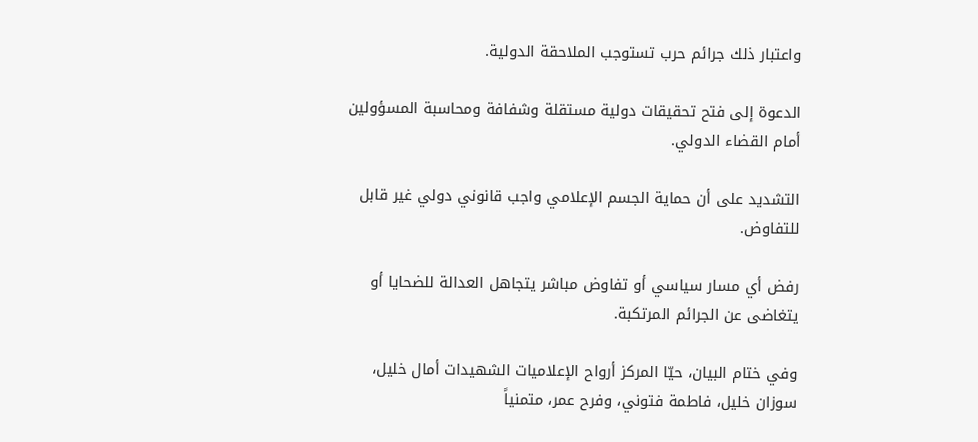واعتبار ذلك جرائم حرب تستوجب الملاحقة الدولية.

الدعوة إلى فتح تحقيقات دولية مستقلة وشفافة ومحاسبة المسؤولين أمام القضاء الدولي.

التشديد على أن حماية الجسم الإعلامي واجب قانوني دولي غير قابل للتفاوض.

رفض أي مسار سياسي أو تفاوض مباشر يتجاهل العدالة للضحايا أو يتغاضى عن الجرائم المرتكبة.

وفي ختام البيان، حيّا المركز أرواح الإعلاميات الشهيدات أمال خليل، سوزان خليل، فاطمة فتوني، وفرح عمر، متمنياً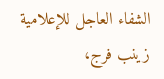الشفاء العاجل للإعلامية زينب فرج،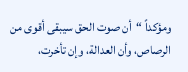ومؤكداً “أن صوت الحق سيبقى أقوى من الرصاص، وأن العدالة، وإن تأخرت،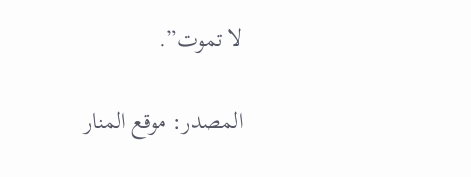لا تموت”.

المصدر: موقع المنار